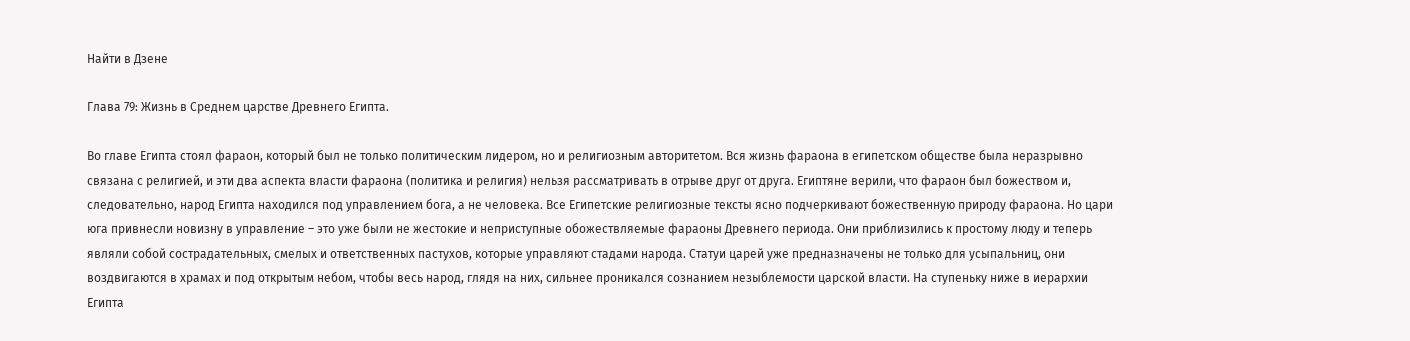Найти в Дзене

Глава 79: Жизнь в Среднем царстве Древнего Египта.

Во главе Египта стоял фараон, который был не только политическим лидером, но и религиозным авторитетом. Вся жизнь фараона в египетском обществе была неразрывно связана с религией, и эти два аспекта власти фараона (политика и религия) нельзя рассматривать в отрыве друг от друга. Египтяне верили, что фараон был божеством и, следовательно, народ Египта находился под управлением бога, а не человека. Все Египетские религиозные тексты ясно подчеркивают божественную природу фараона. Но цари юга привнесли новизну в управление – это уже были не жестокие и неприступные обожествляемые фараоны Древнего периода. Они приблизились к простому люду и теперь являли собой сострадательных, смелых и ответственных пастухов, которые управляют стадами народа. Статуи царей уже предназначены не только для усыпальниц, они воздвигаются в храмах и под открытым небом, чтобы весь народ, глядя на них, сильнее проникался сознанием незыблемости царской власти. На ступеньку ниже в иерархии Египта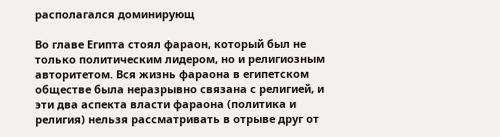располагался доминирующ

Во главе Египта стоял фараон, который был не только политическим лидером, но и религиозным авторитетом. Вся жизнь фараона в египетском обществе была неразрывно связана с религией, и эти два аспекта власти фараона (политика и религия) нельзя рассматривать в отрыве друг от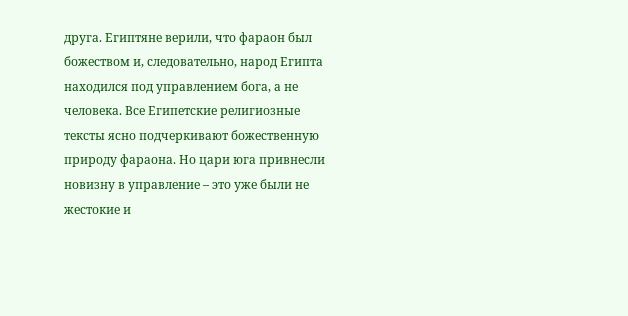друга. Египтяне верили, что фараон был божеством и, следовательно, народ Египта находился под управлением бога, а не человека. Все Египетские религиозные тексты ясно подчеркивают божественную природу фараона. Но цари юга привнесли новизну в управление – это уже были не жестокие и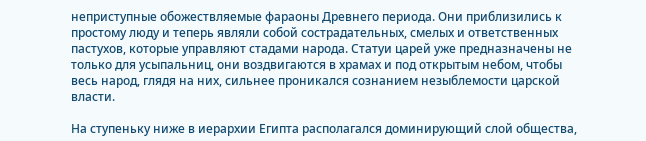неприступные обожествляемые фараоны Древнего периода. Они приблизились к простому люду и теперь являли собой сострадательных, смелых и ответственных пастухов, которые управляют стадами народа. Статуи царей уже предназначены не только для усыпальниц, они воздвигаются в храмах и под открытым небом, чтобы весь народ, глядя на них, сильнее проникался сознанием незыблемости царской власти.

На ступеньку ниже в иерархии Египта располагался доминирующий слой общества,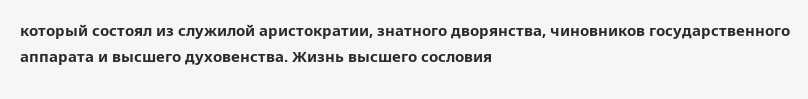который состоял из служилой аристократии, знатного дворянства, чиновников государственного аппарата и высшего духовенства. Жизнь высшего сословия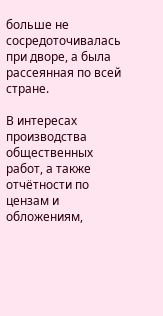больше не сосредоточивалась при дворе, а была рассеянная по всей стране.

В интересах производства общественных работ, а также отчётности по цензам и обложениям,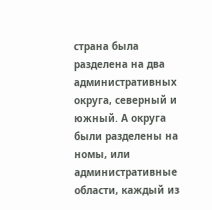страна была разделена на два административных округа, северный и южный. А округа были разделены на номы, или административные области, каждый из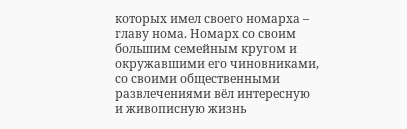которых имел своего номарха – главу нома. Номарх со своим большим семейным кругом и окружавшими его чиновниками, со своими общественными развлечениями вёл интересную и живописную жизнь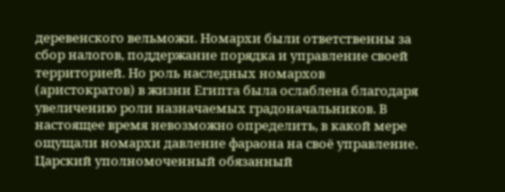деревенского вельможи. Номархи были ответственны за сбор налогов, поддержание порядка и управление своей территорией. Но роль наследных номархов (аристократов) в жизни Египта была ослаблена благодаря увеличению роли назначаемых градоначальников. В настоящее время невозможно определить, в какой мере ощущали номархи давление фараона на своё управление. Царский уполномоченный обязанный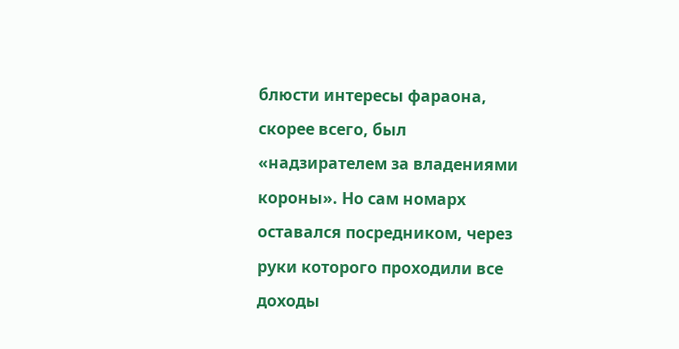блюсти интересы фараона, скорее всего, был «надзирателем за владениями короны». Но сам номарх оставался посредником, через руки которого проходили все доходы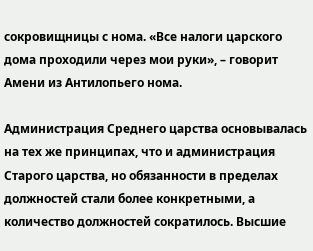сокровищницы с нома. «Все налоги царского дома проходили через мои руки», – говорит Амени из Антилопьего нома.

Администрация Среднего царства основывалась на тех же принципах, что и администрация Старого царства, но обязанности в пределах должностей стали более конкретными, а количество должностей сократилось. Высшие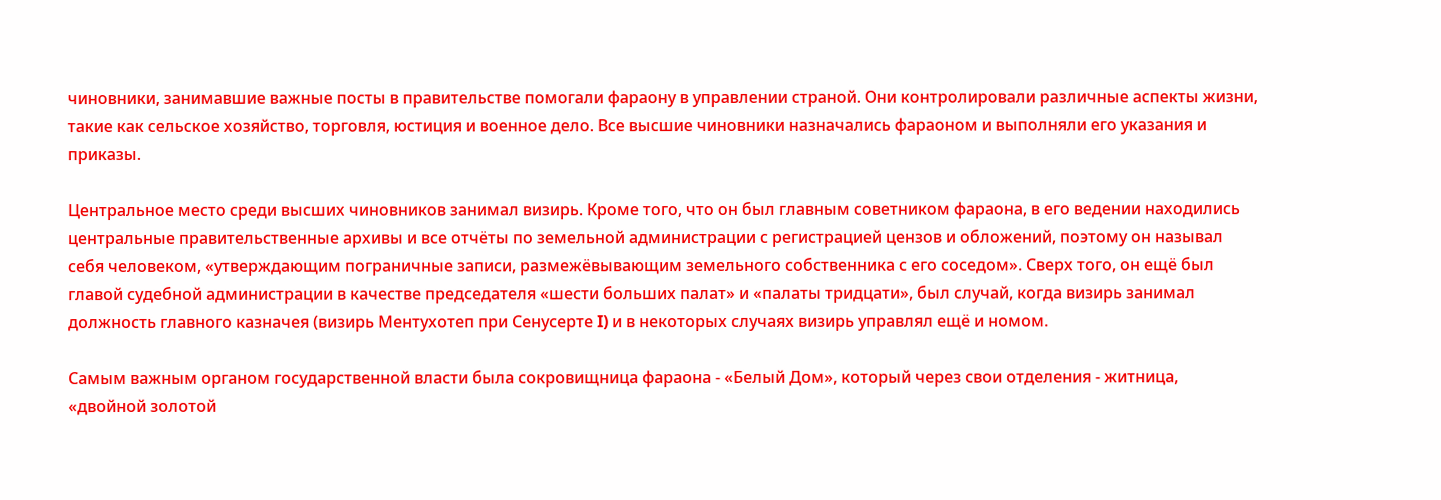чиновники, занимавшие важные посты в правительстве помогали фараону в управлении страной. Они контролировали различные аспекты жизни, такие как сельское хозяйство, торговля, юстиция и военное дело. Все высшие чиновники назначались фараоном и выполняли его указания и приказы.

Центральное место среди высших чиновников занимал визирь. Кроме того, что он был главным советником фараона, в его ведении находились центральные правительственные архивы и все отчёты по земельной администрации с регистрацией цензов и обложений, поэтому он называл себя человеком, «утверждающим пограничные записи, размежёвывающим земельного собственника с его соседом». Сверх того, он ещё был главой судебной администрации в качестве председателя «шести больших палат» и «палаты тридцати», был случай, когда визирь занимал должность главного казначея (визирь Ментухотеп при Сенусерте I) и в некоторых случаях визирь управлял ещё и номом.

Самым важным органом государственной власти была сокровищница фараона - «Белый Дом», который через свои отделения - житница, «двойной золотой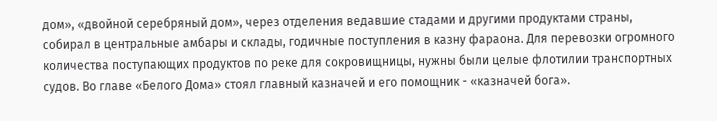дом», «двойной серебряный дом», через отделения ведавшие стадами и другими продуктами страны, собирал в центральные амбары и склады, годичные поступления в казну фараона. Для перевозки огромного количества поступающих продуктов по реке для сокровищницы, нужны были целые флотилии транспортных судов. Во главе «Белого Дома» стоял главный казначей и его помощник - «казначей бога».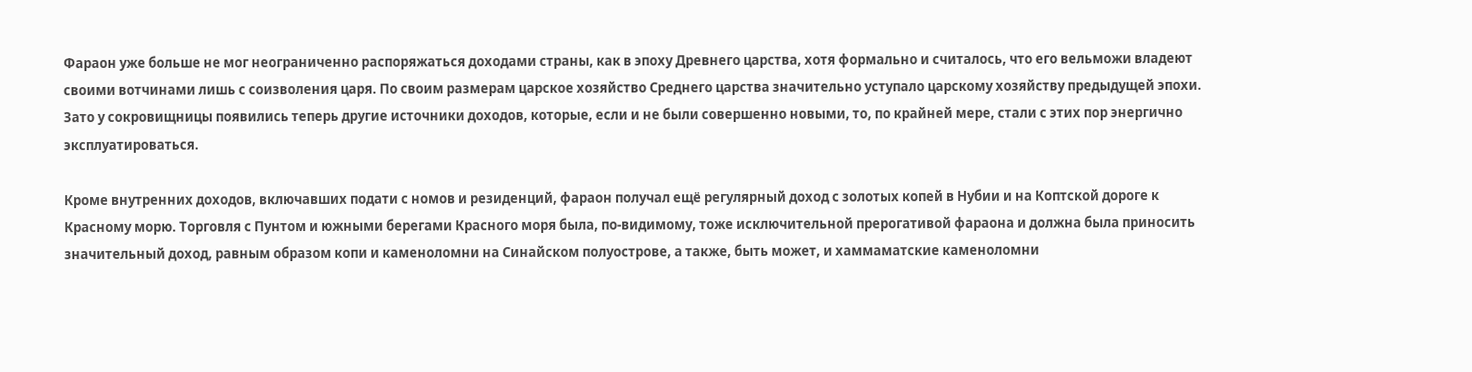Фараон уже больше не мог неограниченно распоряжаться доходами страны, как в эпоху Древнего царства, хотя формально и считалось, что его вельможи владеют своими вотчинами лишь с соизволения царя. По своим размерам царское хозяйство Среднего царства значительно уступало царскому хозяйству предыдущей эпохи. Зато у сокровищницы появились теперь другие источники доходов, которые, если и не были совершенно новыми, то, по крайней мере, стали с этих пор энергично эксплуатироваться.

Кроме внутренних доходов, включавших подати с номов и резиденций, фараон получал ещё регулярный доход с золотых копей в Нубии и на Коптской дороге к Красному морю. Торговля с Пунтом и южными берегами Красного моря была, по-видимому, тоже исключительной прерогативой фараона и должна была приносить значительный доход, равным образом копи и каменоломни на Синайском полуострове, а также, быть может, и хаммаматские каменоломни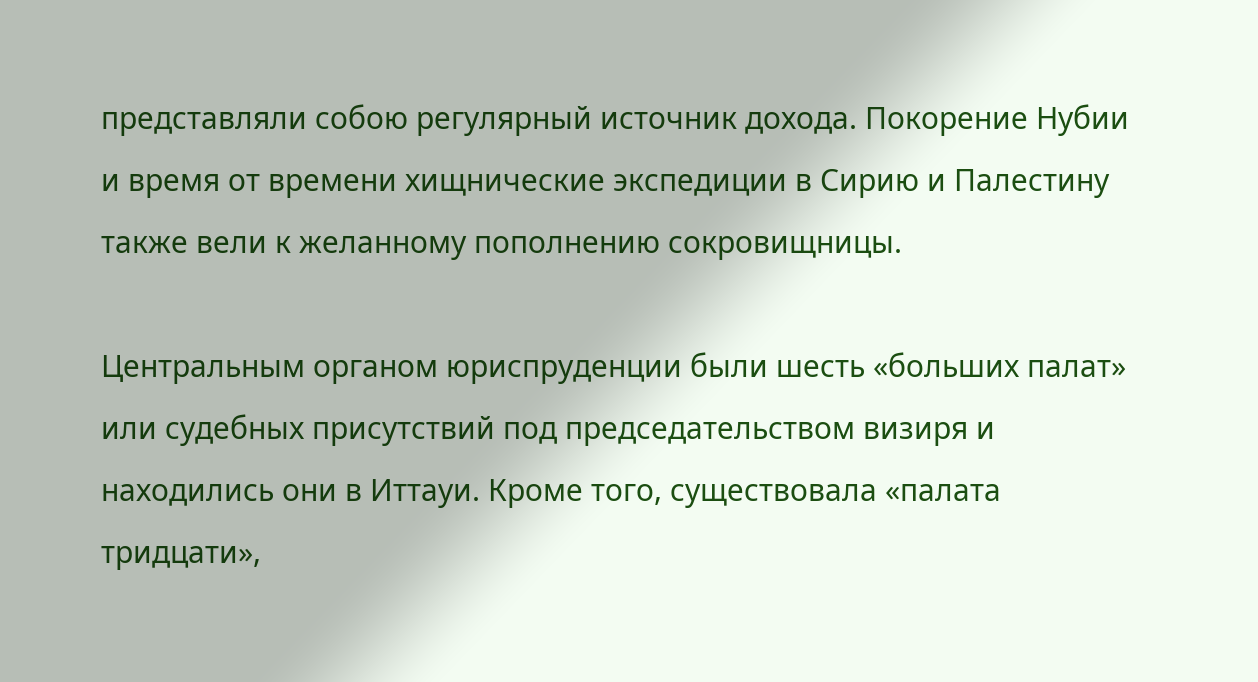представляли собою регулярный источник дохода. Покорение Нубии и время от времени хищнические экспедиции в Сирию и Палестину также вели к желанному пополнению сокровищницы.

Центральным органом юриспруденции были шесть «больших палат» или судебных присутствий под председательством визиря и находились они в Иттауи. Кроме того, существовала «палата тридцати»,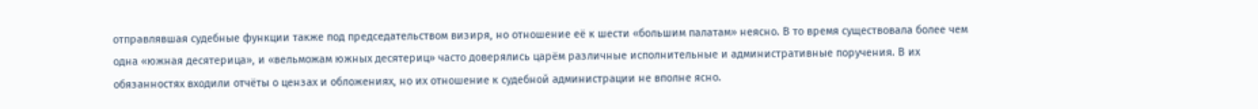отправлявшая судебные функции также под председательством визиря, но отношение её к шести «большим палатам» неясно. В то время существовала более чем одна «южная десятерица», и «вельможам южных десятериц» часто доверялись царём различные исполнительные и административные поручения. В их обязанностях входили отчёты о цензах и обложениях, но их отношение к судебной администрации не вполне ясно.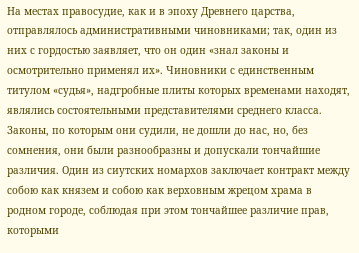На местах правосудие, как и в эпоху Древнего царства, отправлялось административными чиновниками; так, один из них с гордостью заявляет, что он один «знал законы и осмотрительно применял их». Чиновники с единственным титулом «судья», надгробные плиты которых временами находят, являлись состоятельными представителями среднего класса. Законы, по которым они судили, не дошли до нас, но, без сомнения, они были разнообразны и допускали тончайшие различия. Один из сиутских номархов заключает контракт между собою как князем и собою как верховным жрецом храма в родном городе, соблюдая при этом тончайшее различие прав, которыми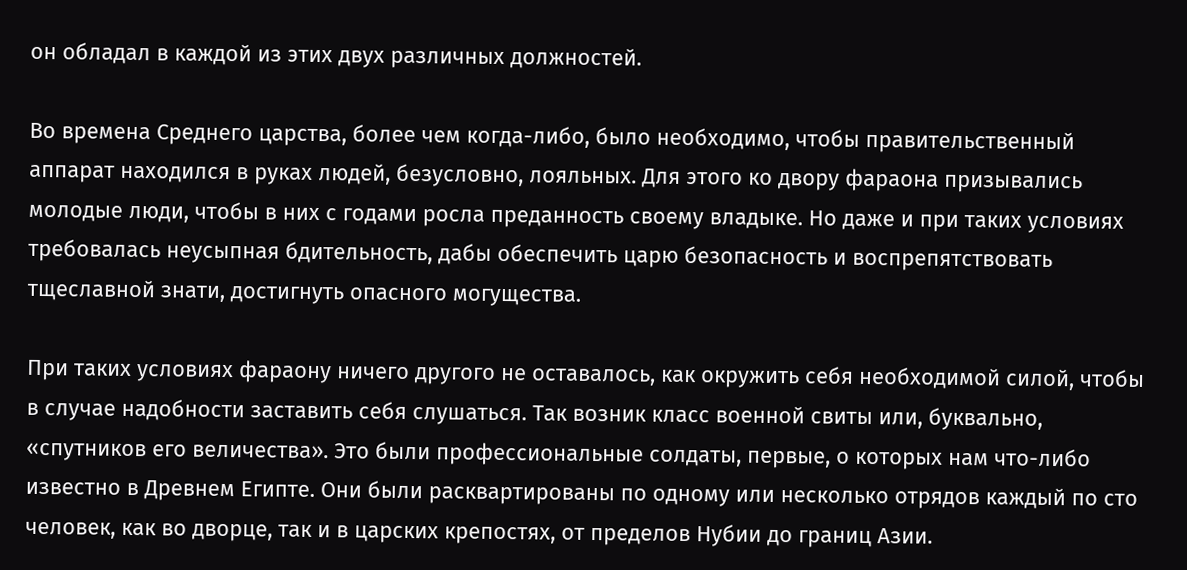он обладал в каждой из этих двух различных должностей.

Во времена Среднего царства, более чем когда-либо, было необходимо, чтобы правительственный аппарат находился в руках людей, безусловно, лояльных. Для этого ко двору фараона призывались молодые люди, чтобы в них с годами росла преданность своему владыке. Но даже и при таких условиях требовалась неусыпная бдительность, дабы обеспечить царю безопасность и воспрепятствовать тщеславной знати, достигнуть опасного могущества.

При таких условиях фараону ничего другого не оставалось, как окружить себя необходимой силой, чтобы в случае надобности заставить себя слушаться. Так возник класс военной свиты или, буквально, «спутников его величества». Это были профессиональные солдаты, первые, о которых нам что-либо известно в Древнем Египте. Они были расквартированы по одному или несколько отрядов каждый по сто человек, как во дворце, так и в царских крепостях, от пределов Нубии до границ Азии.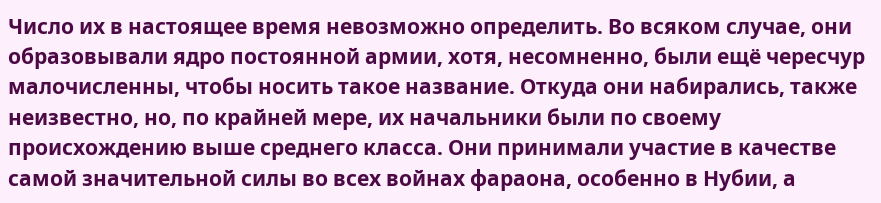Число их в настоящее время невозможно определить. Во всяком случае, они образовывали ядро постоянной армии, хотя, несомненно, были ещё чересчур малочисленны, чтобы носить такое название. Откуда они набирались, также неизвестно, но, по крайней мере, их начальники были по своему происхождению выше среднего класса. Они принимали участие в качестве самой значительной силы во всех войнах фараона, особенно в Нубии, а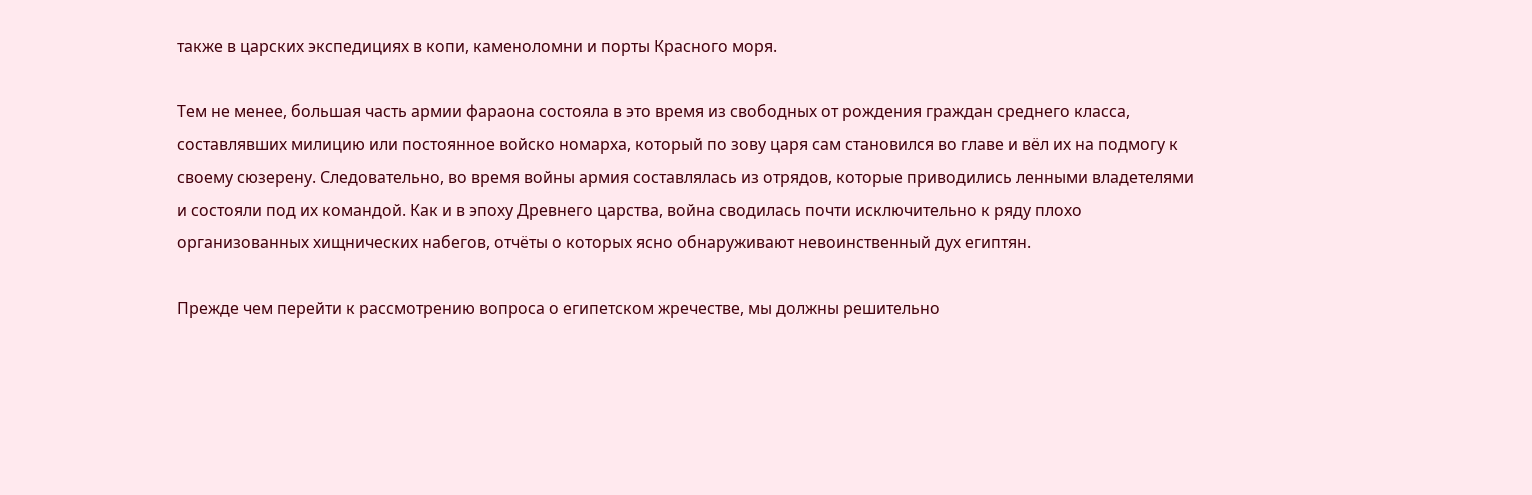также в царских экспедициях в копи, каменоломни и порты Красного моря.

Тем не менее, большая часть армии фараона состояла в это время из свободных от рождения граждан среднего класса, составлявших милицию или постоянное войско номарха, который по зову царя сам становился во главе и вёл их на подмогу к своему сюзерену. Следовательно, во время войны армия составлялась из отрядов, которые приводились ленными владетелями и состояли под их командой. Как и в эпоху Древнего царства, война сводилась почти исключительно к ряду плохо организованных хищнических набегов, отчёты о которых ясно обнаруживают невоинственный дух египтян.

Прежде чем перейти к рассмотрению вопроса о египетском жречестве, мы должны решительно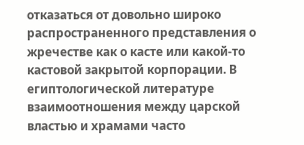отказаться от довольно широко распространенного представления о жречестве как о касте или какой-то кастовой закрытой корпорации. В египтологической литературе взаимоотношения между царской властью и храмами часто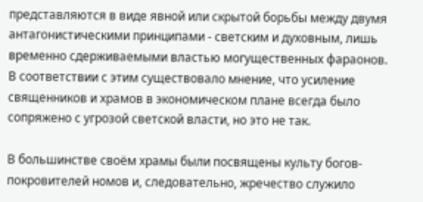представляются в виде явной или скрытой борьбы между двумя антагонистическими принципами - светским и духовным, лишь временно сдерживаемыми властью могущественных фараонов. В соответствии с этим существовало мнение, что усиление священников и храмов в экономическом плане всегда было сопряжено с угрозой светской власти, но это не так.

В большинстве своём храмы были посвящены культу богов-покровителей номов и, следовательно, жречество служило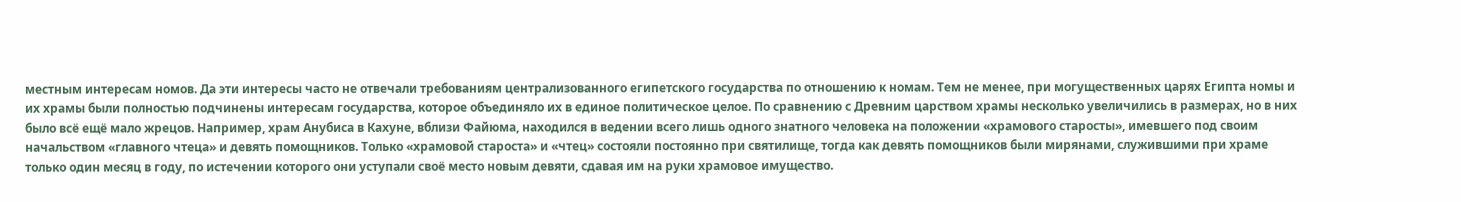местным интересам номов. Да эти интересы часто не отвечали требованиям централизованного египетского государства по отношению к номам. Тем не менее, при могущественных царях Египта номы и их храмы были полностью подчинены интересам государства, которое объединяло их в единое политическое целое. По сравнению с Древним царством храмы несколько увеличились в размерах, но в них было всё ещё мало жрецов. Например, храм Анубиса в Кахуне, вблизи Файюма, находился в ведении всего лишь одного знатного человека на положении «храмового старосты», имевшего под своим начальством «главного чтеца» и девять помощников. Только «храмовой староста» и «чтец» состояли постоянно при святилище, тогда как девять помощников были мирянами, служившими при храме только один месяц в году, по истечении которого они уступали своё место новым девяти, сдавая им на руки храмовое имущество.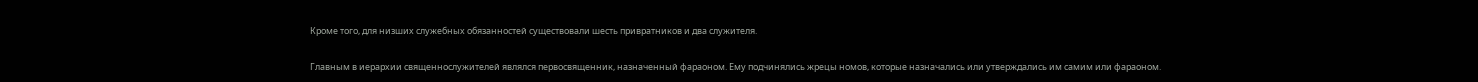Кроме того, для низших служебных обязанностей существовали шесть привратников и два служителя.

Главным в иерархии священнослужителей являлся первосвященник, назначенный фараоном. Ему подчинялись жрецы номов, которые назначались или утверждались им самим или фараоном.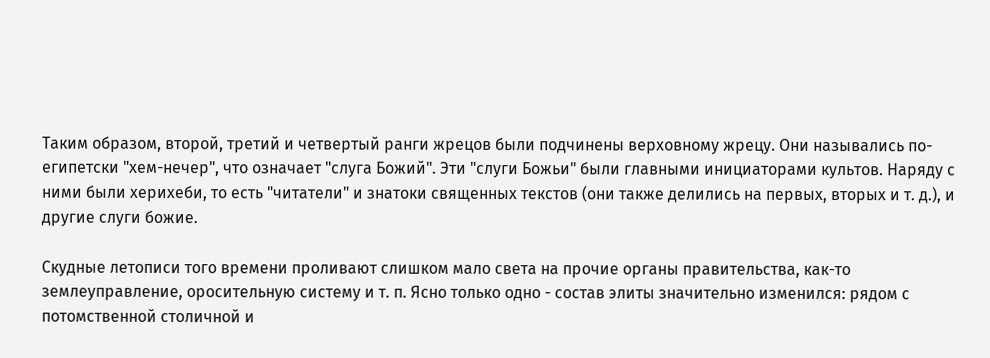Таким образом, второй, третий и четвертый ранги жрецов были подчинены верховному жрецу. Они назывались по-египетски "хем-нечер", что означает "слуга Божий". Эти "слуги Божьи" были главными инициаторами культов. Наряду с ними были херихеби, то есть "читатели" и знатоки священных текстов (они также делились на первых, вторых и т. д.), и другие слуги божие.

Скудные летописи того времени проливают слишком мало света на прочие органы правительства, как-то землеуправление, оросительную систему и т. п. Ясно только одно - состав элиты значительно изменился: рядом с потомственной столичной и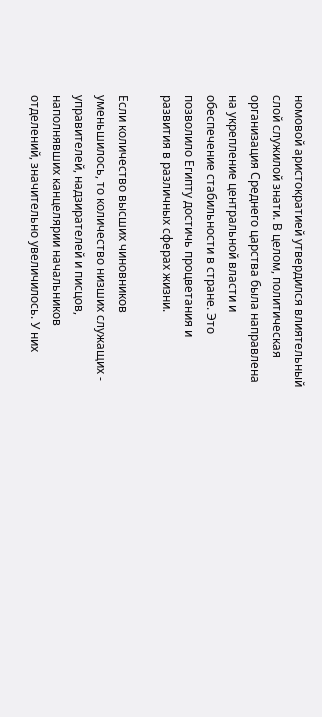номовой аристократией утвердился влиятельный слой служилой знати. В целом, политическая организация Среднего царства была направлена на укрепление центральной власти и обеспечение стабильности в стране. Это позволило Египту достичь процветания и развития в различных сферах жизни.

Если количество высших чиновников уменьшилось, то количество низших служащих - управителей, надзирателей и писцов, наполнявших канцелярии начальников отделений, значительно увеличилось. У них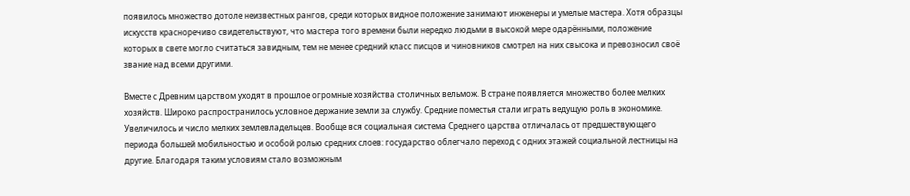появилось множество дотоле неизвестных рангов, среди которых видное положение занимают инженеры и умелые мастера. Хотя образцы искусств красноречиво свидетельствуют, что мастера того времени были нередко людьми в высокой мере одарёнными, положение которых в свете могло считаться завидным, тем не менее средний класс писцов и чиновников смотрел на них свысока и превозносил своё звание над всеми другими.

Вместе с Древним царством уходят в прошлое огромные хозяйства столичных вельмож. В стране появляется множество более мелких хозяйств. Широко распространилось условное держание земли за службу. Средние поместья стали играть ведущую роль в экономике. Увеличилось и число мелких землевладельцев. Вообще вся социальная система Среднего царства отличалась от предшествующего периода большей мобильностью и особой ролью средних слоев: государство облегчало переход с одних этажей социальной лестницы на другие. Благодаря таким условиям стало возможным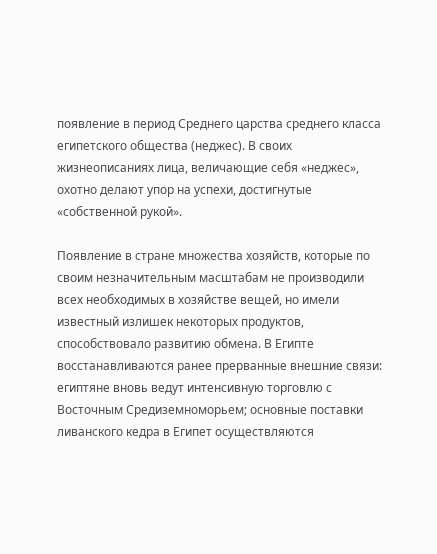появление в период Среднего царства среднего класса египетского общества (неджес). В своих жизнеописаниях лица, величающие себя «неджес», охотно делают упор на успехи, достигнутые «собственной рукой».

Появление в стране множества хозяйств, которые по своим незначительным масштабам не производили всех необходимых в хозяйстве вещей, но имели известный излишек некоторых продуктов, способствовало развитию обмена. В Египте восстанавливаются ранее прерванные внешние связи: египтяне вновь ведут интенсивную торговлю с Восточным Средиземноморьем; основные поставки ливанского кедра в Египет осуществляются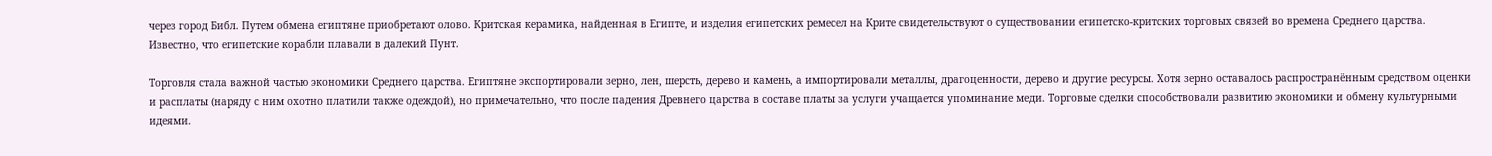через город Библ. Путем обмена египтяне приобретают олово. Критская керамика, найденная в Египте, и изделия египетских ремесел на Крите свидетельствуют о существовании египетско-критских торговых связей во времена Среднего царства. Известно, что египетские корабли плавали в далекий Пунт.

Торговля стала важной частью экономики Среднего царства. Египтяне экспортировали зерно, лен, шерсть, дерево и камень, а импортировали металлы, драгоценности, дерево и другие ресурсы. Хотя зерно оставалось распространённым средством оценки и расплаты (наряду с ним охотно платили также одеждой), но примечательно, что после падения Древнего царства в составе платы за услуги учащается упоминание меди. Торговые сделки способствовали развитию экономики и обмену культурными идеями.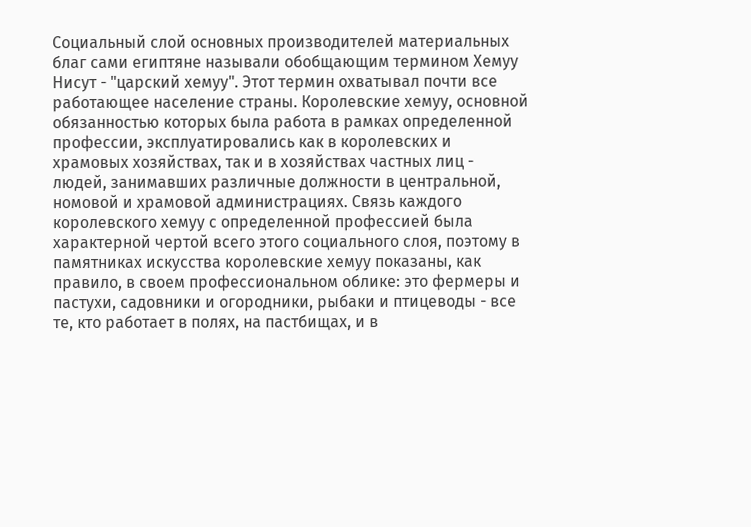Социальный слой основных производителей материальных благ сами египтяне называли обобщающим термином Хемуу Нисут - "царский хемуу". Этот термин охватывал почти все работающее население страны. Королевские хемуу, основной обязанностью которых была работа в рамках определенной профессии, эксплуатировались как в королевских и храмовых хозяйствах, так и в хозяйствах частных лиц - людей, занимавших различные должности в центральной, номовой и храмовой администрациях. Связь каждого королевского хемуу с определенной профессией была характерной чертой всего этого социального слоя, поэтому в памятниках искусства королевские хемуу показаны, как правило, в своем профессиональном облике: это фермеры и пастухи, садовники и огородники, рыбаки и птицеводы - все те, кто работает в полях, на пастбищах, и в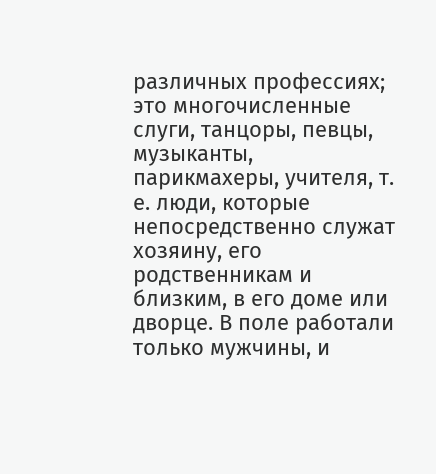различных профессиях; это многочисленные слуги, танцоры, певцы, музыканты, парикмахеры, учителя, т. е. люди, которые непосредственно служат хозяину, его родственникам и близким, в его доме или дворце. В поле работали только мужчины, и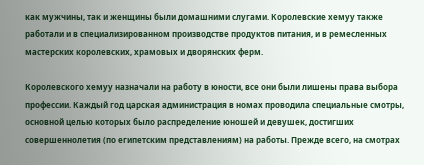как мужчины, так и женщины были домашними слугами. Королевские хемуу также работали и в специализированном производстве продуктов питания, и в ремесленных мастерских королевских, храмовых и дворянских ферм.

Королевского хемуу назначали на работу в юности, все они были лишены права выбора профессии. Каждый год царская администрация в номах проводила специальные смотры, основной целью которых было распределение юношей и девушек, достигших совершеннолетия (по египетским представлениям) на работы. Прежде всего, на смотрах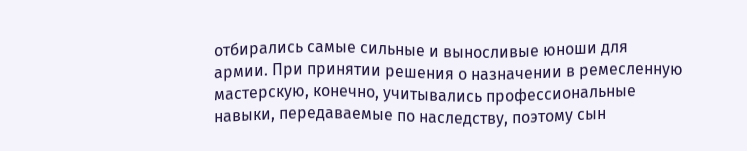отбирались самые сильные и выносливые юноши для армии. При принятии решения о назначении в ремесленную мастерскую, конечно, учитывались профессиональные навыки, передаваемые по наследству, поэтому сын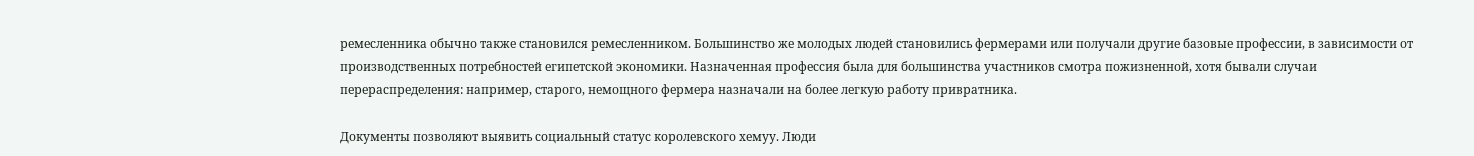ремесленника обычно также становился ремесленником. Большинство же молодых людей становились фермерами или получали другие базовые профессии, в зависимости от производственных потребностей египетской экономики. Назначенная профессия была для большинства участников смотра пожизненной, хотя бывали случаи перераспределения: например, старого, немощного фермера назначали на более легкую работу привратника.

Документы позволяют выявить социальный статус королевского хемуу. Люди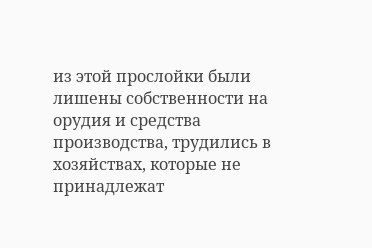из этой прослойки были лишены собственности на орудия и средства производства, трудились в хозяйствах, которые не принадлежат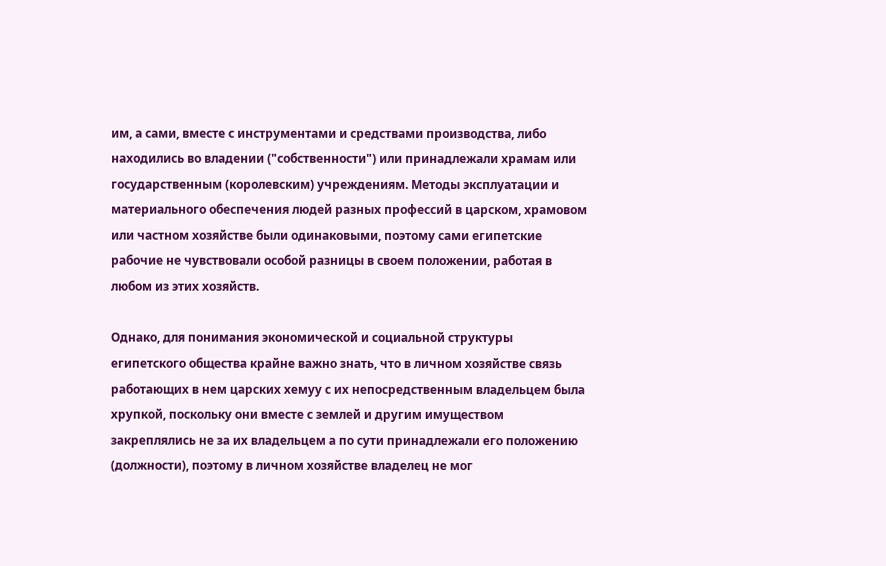им, а сами, вместе с инструментами и средствами производства, либо находились во владении ("собственности") или принадлежали храмам или государственным (королевским) учреждениям. Методы эксплуатации и материального обеспечения людей разных профессий в царском, храмовом или частном хозяйстве были одинаковыми, поэтому сами египетские рабочие не чувствовали особой разницы в своем положении, работая в любом из этих хозяйств.

Однако, для понимания экономической и социальной структуры египетского общества крайне важно знать, что в личном хозяйстве связь работающих в нем царских хемуу с их непосредственным владельцем была хрупкой, поскольку они вместе с землей и другим имуществом закреплялись не за их владельцем а по сути принадлежали его положению (должности), поэтому в личном хозяйстве владелец не мог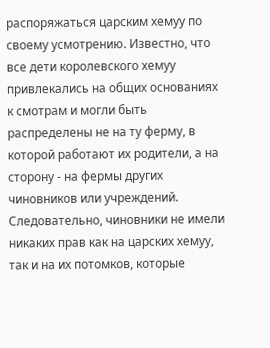распоряжаться царским хемуу по своему усмотрению. Известно, что все дети королевского хемуу привлекались на общих основаниях к смотрам и могли быть распределены не на ту ферму, в которой работают их родители, а на сторону - на фермы других чиновников или учреждений. Следовательно, чиновники не имели никаких прав как на царских хемуу, так и на их потомков, которые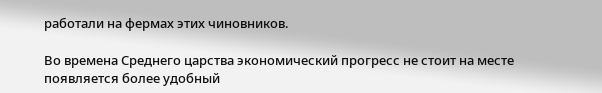работали на фермах этих чиновников.

Во времена Среднего царства экономический прогресс не стоит на месте появляется более удобный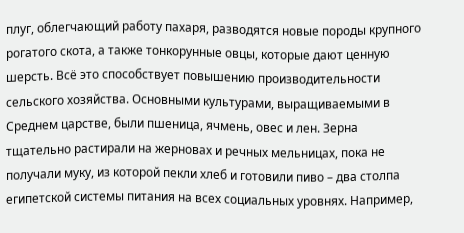плуг, облегчающий работу пахаря, разводятся новые породы крупного рогатого скота, а также тонкорунные овцы, которые дают ценную шерсть. Всё это способствует повышению производительности сельского хозяйства. Основными культурами, выращиваемыми в Среднем царстве, были пшеница, ячмень, овес и лен. Зерна тщательно растирали на жерновах и речных мельницах, пока не получали муку, из которой пекли хлеб и готовили пиво – два столпа египетской системы питания на всех социальных уровнях. Например,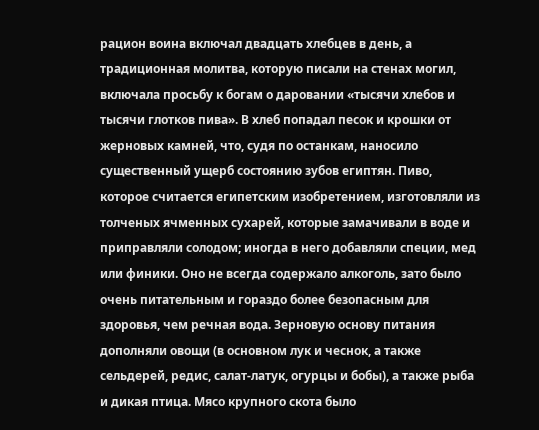рацион воина включал двадцать хлебцев в день, а традиционная молитва, которую писали на стенах могил, включала просьбу к богам о даровании «тысячи хлебов и тысячи глотков пива». В хлеб попадал песок и крошки от жерновых камней, что, судя по останкам, наносило существенный ущерб состоянию зубов египтян. Пиво, которое считается египетским изобретением, изготовляли из толченых ячменных сухарей, которые замачивали в воде и приправляли солодом; иногда в него добавляли специи, мед или финики. Оно не всегда содержало алкоголь, зато было очень питательным и гораздо более безопасным для здоровья, чем речная вода. Зерновую основу питания дополняли овощи (в основном лук и чеснок, а также сельдерей, редис, салат-латук, огурцы и бобы), а также рыба и дикая птица. Мясо крупного скота было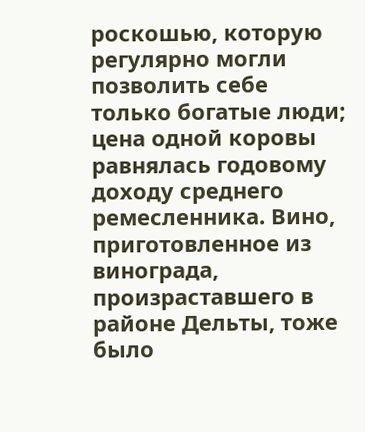роскошью, которую регулярно могли позволить себе только богатые люди; цена одной коровы равнялась годовому доходу среднего ремесленника. Вино, приготовленное из винограда, произраставшего в районе Дельты, тоже было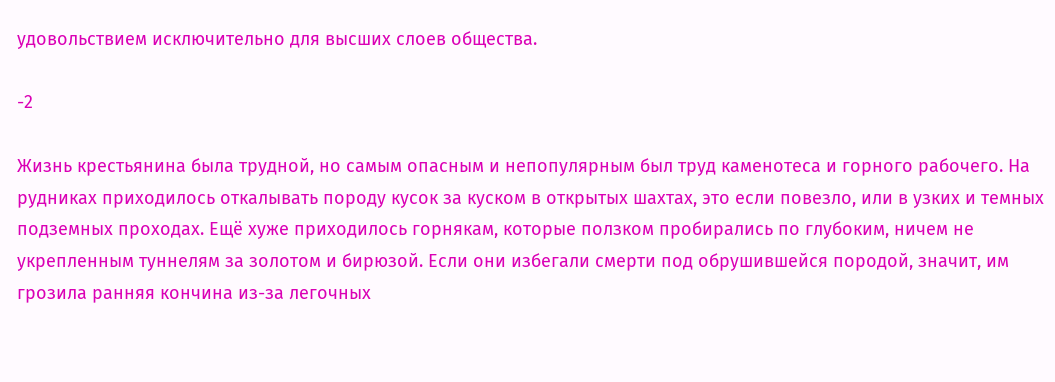удовольствием исключительно для высших слоев общества.

-2

Жизнь крестьянина была трудной, но самым опасным и непопулярным был труд каменотеса и горного рабочего. На рудниках приходилось откалывать породу кусок за куском в открытых шахтах, это если повезло, или в узких и темных подземных проходах. Ещё хуже приходилось горнякам, которые ползком пробирались по глубоким, ничем не укрепленным туннелям за золотом и бирюзой. Если они избегали смерти под обрушившейся породой, значит, им грозила ранняя кончина из-за легочных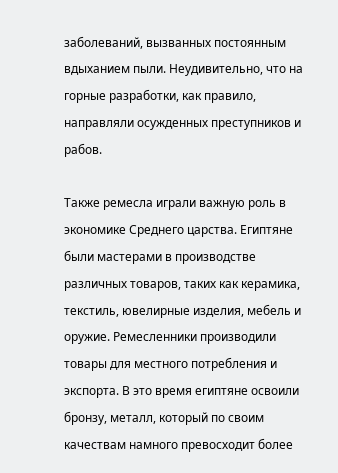заболеваний, вызванных постоянным вдыханием пыли. Неудивительно, что на горные разработки, как правило, направляли осужденных преступников и рабов.

Также ремесла играли важную роль в экономике Среднего царства. Египтяне были мастерами в производстве различных товаров, таких как керамика, текстиль, ювелирные изделия, мебель и оружие. Ремесленники производили товары для местного потребления и экспорта. В это время египтяне освоили бронзу, металл, который по своим качествам намного превосходит более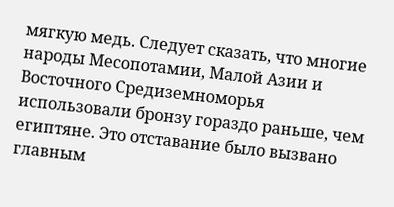мягкую медь. Следует сказать, что многие народы Месопотамии, Малой Азии и Восточного Средиземноморья использовали бронзу гораздо раньше, чем египтяне. Это отставание было вызвано главным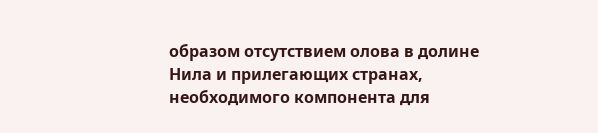образом отсутствием олова в долине Нила и прилегающих странах, необходимого компонента для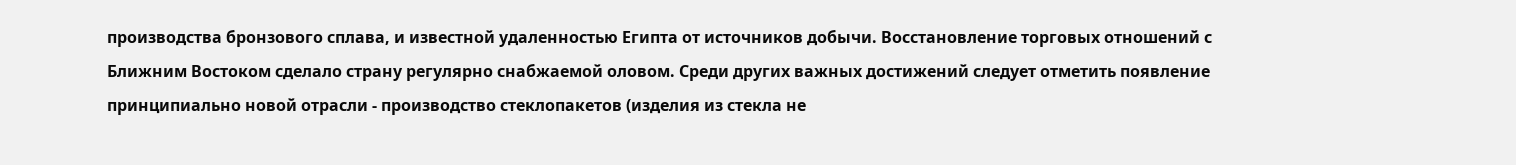производства бронзового сплава, и известной удаленностью Египта от источников добычи. Восстановление торговых отношений с Ближним Востоком сделало страну регулярно снабжаемой оловом. Среди других важных достижений следует отметить появление принципиально новой отрасли - производство стеклопакетов (изделия из стекла не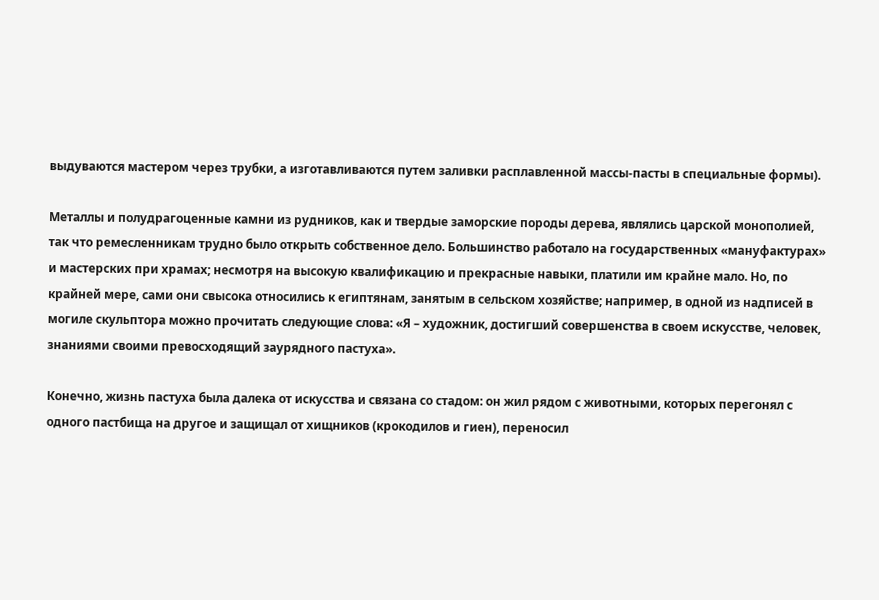выдуваются мастером через трубки, а изготавливаются путем заливки расплавленной массы-пасты в специальные формы).

Металлы и полудрагоценные камни из рудников, как и твердые заморские породы дерева, являлись царской монополией, так что ремесленникам трудно было открыть собственное дело. Большинство работало на государственных «мануфактурах» и мастерских при храмах; несмотря на высокую квалификацию и прекрасные навыки, платили им крайне мало. Но, по крайней мере, сами они свысока относились к египтянам, занятым в сельском хозяйстве; например, в одной из надписей в могиле скульптора можно прочитать следующие слова: «Я – художник, достигший совершенства в своем искусстве, человек, знаниями своими превосходящий заурядного пастуха».

Конечно, жизнь пастуха была далека от искусства и связана со стадом: он жил рядом с животными, которых перегонял с одного пастбища на другое и защищал от хищников (крокодилов и гиен), переносил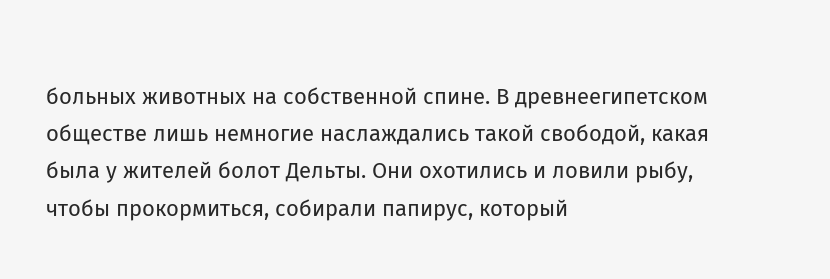больных животных на собственной спине. В древнеегипетском обществе лишь немногие наслаждались такой свободой, какая была у жителей болот Дельты. Они охотились и ловили рыбу, чтобы прокормиться, собирали папирус, который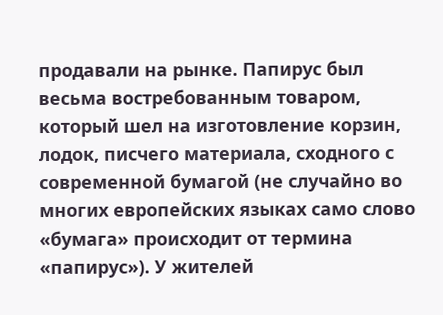продавали на рынке. Папирус был весьма востребованным товаром, который шел на изготовление корзин, лодок, писчего материала, сходного с современной бумагой (не случайно во многих европейских языках само слово «бумага» происходит от термина «папирус»). У жителей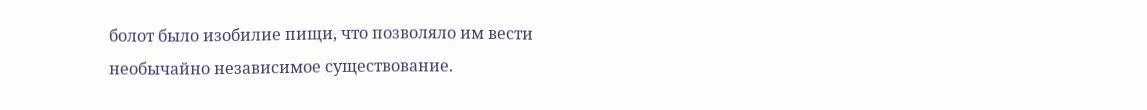болот было изобилие пищи, что позволяло им вести необычайно независимое существование.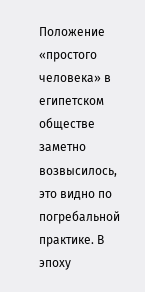Положение «простого человека» в египетском обществе заметно возвысилось, это видно по погребальной практике. В эпоху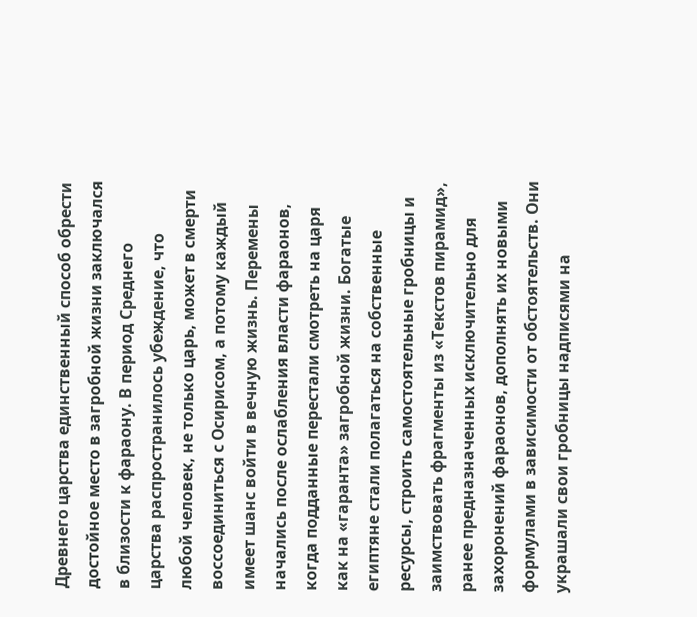Древнего царства единственный способ обрести достойное место в загробной жизни заключался в близости к фараону. В период Среднего царства распространилось убеждение, что любой человек, не только царь, может в смерти воссоединиться с Осирисом, а потому каждый имеет шанс войти в вечную жизнь. Перемены начались после ослабления власти фараонов, когда подданные перестали смотреть на царя как на «гаранта» загробной жизни. Богатые египтяне стали полагаться на собственные ресурсы, строить самостоятельные гробницы и заимствовать фрагменты из «Текстов пирамид», ранее предназначенных исключительно для захоронений фараонов, дополнять их новыми формулами в зависимости от обстоятельств. Они украшали свои гробницы надписями на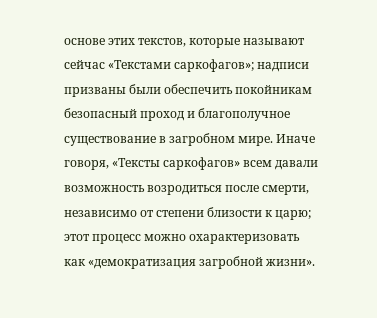основе этих текстов, которые называют сейчас «Текстами саркофагов»; надписи призваны были обеспечить покойникам безопасный проход и благополучное существование в загробном мире. Иначе говоря, «Тексты саркофагов» всем давали возможность возродиться после смерти, независимо от степени близости к царю; этот процесс можно охарактеризовать как «демократизация загробной жизни».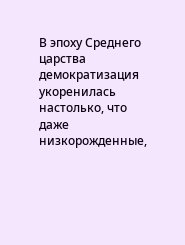В эпоху Среднего царства демократизация укоренилась настолько, что даже низкорожденные,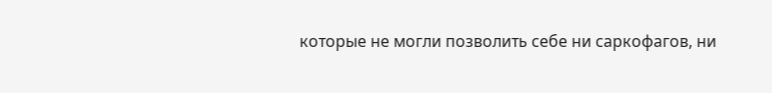которые не могли позволить себе ни саркофагов, ни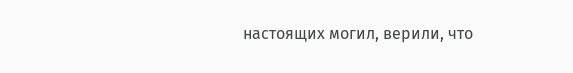настоящих могил, верили, что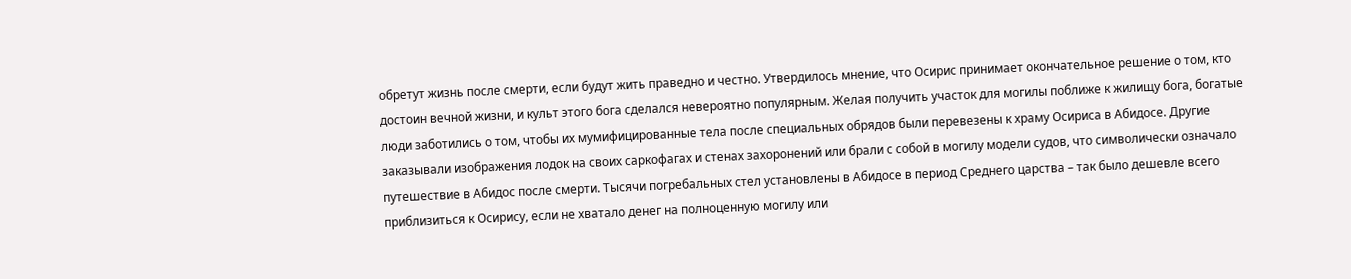обретут жизнь после смерти, если будут жить праведно и честно. Утвердилось мнение, что Осирис принимает окончательное решение о том, кто достоин вечной жизни, и культ этого бога сделался невероятно популярным. Желая получить участок для могилы поближе к жилищу бога, богатые люди заботились о том, чтобы их мумифицированные тела после специальных обрядов были перевезены к храму Осириса в Абидосе. Другие заказывали изображения лодок на своих саркофагах и стенах захоронений или брали с собой в могилу модели судов, что символически означало путешествие в Абидос после смерти. Тысячи погребальных стел установлены в Абидосе в период Среднего царства – так было дешевле всего приблизиться к Осирису, если не хватало денег на полноценную могилу или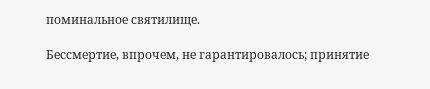поминальное святилище.

Бессмертие, впрочем, не гарантировалось; принятие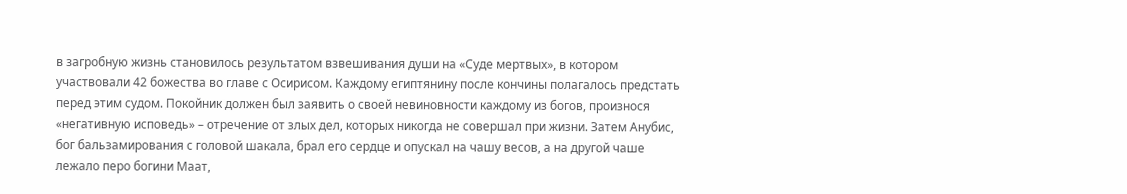в загробную жизнь становилось результатом взвешивания души на «Суде мертвых», в котором участвовали 42 божества во главе с Осирисом. Каждому египтянину после кончины полагалось предстать перед этим судом. Покойник должен был заявить о своей невиновности каждому из богов, произнося «негативную исповедь» – отречение от злых дел, которых никогда не совершал при жизни. Затем Анубис, бог бальзамирования с головой шакала, брал его сердце и опускал на чашу весов, а на другой чаше лежало перо богини Маат,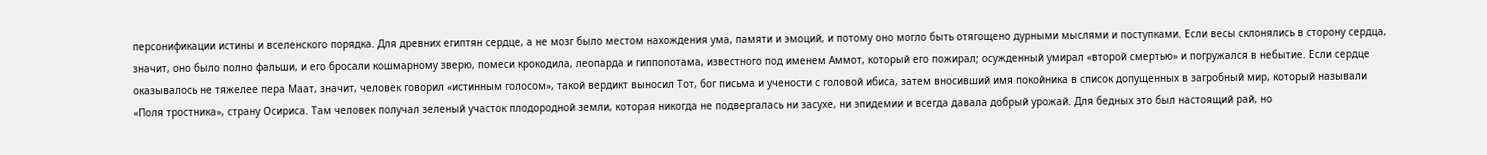персонификации истины и вселенского порядка. Для древних египтян сердце, а не мозг было местом нахождения ума, памяти и эмоций, и потому оно могло быть отягощено дурными мыслями и поступками. Если весы склонялись в сторону сердца, значит, оно было полно фальши, и его бросали кошмарному зверю, помеси крокодила, леопарда и гиппопотама, известного под именем Аммот, который его пожирал; осужденный умирал «второй смертью» и погружался в небытие. Если сердце оказывалось не тяжелее пера Маат, значит, человек говорил «истинным голосом», такой вердикт выносил Тот, бог письма и учености с головой ибиса, затем вносивший имя покойника в список допущенных в загробный мир, который называли «Поля тростника», страну Осириса. Там человек получал зеленый участок плодородной земли, которая никогда не подвергалась ни засухе, ни эпидемии и всегда давала добрый урожай. Для бедных это был настоящий рай, но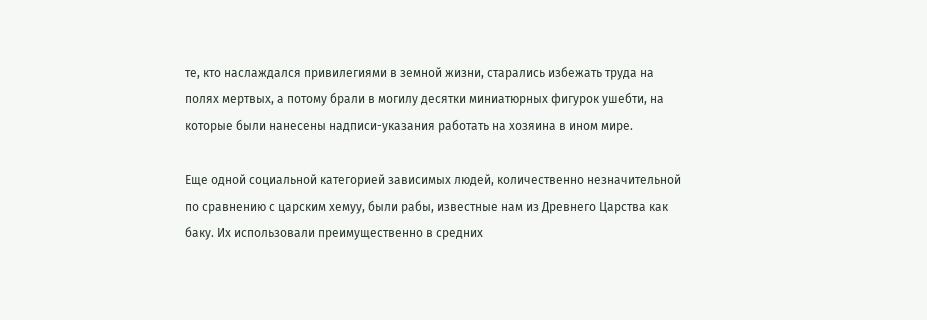те, кто наслаждался привилегиями в земной жизни, старались избежать труда на полях мертвых, а потому брали в могилу десятки миниатюрных фигурок ушебти, на которые были нанесены надписи-указания работать на хозяина в ином мире.

Еще одной социальной категорией зависимых людей, количественно незначительной по сравнению с царским хемуу, были рабы, известные нам из Древнего Царства как баку. Их использовали преимущественно в средних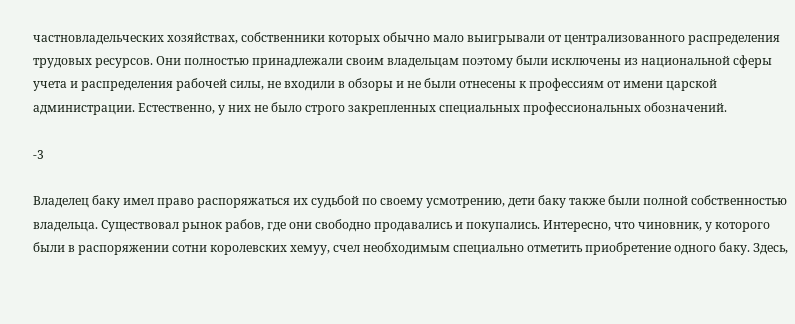частновладельческих хозяйствах, собственники которых обычно мало выигрывали от централизованного распределения трудовых ресурсов. Они полностью принадлежали своим владельцам поэтому были исключены из национальной сферы учета и распределения рабочей силы, не входили в обзоры и не были отнесены к профессиям от имени царской администрации. Естественно, у них не было строго закрепленных специальных профессиональных обозначений.

-3

Владелец баку имел право распоряжаться их судьбой по своему усмотрению, дети баку также были полной собственностью владельца. Существовал рынок рабов, где они свободно продавались и покупались. Интересно, что чиновник, у которого были в распоряжении сотни королевских хемуу, счел необходимым специально отметить приобретение одного баку. Здесь,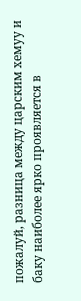пожалуй, разница между царским хемуу и баку наиболее ярко проявляется в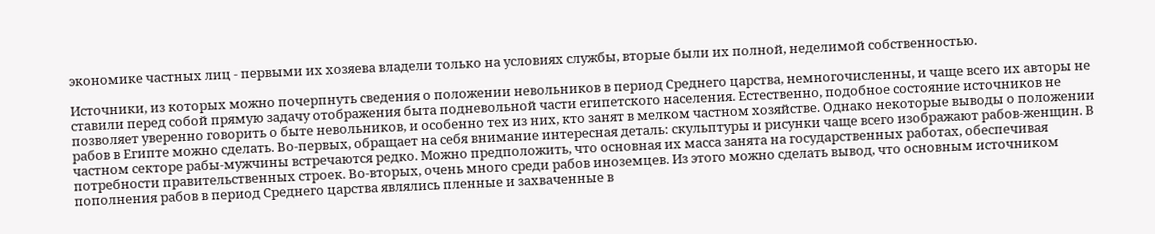экономике частных лиц - первыми их хозяева владели только на условиях службы, вторые были их полной, неделимой собственностью.

Источники, из которых можно почерпнуть сведения о положении невольников в период Среднего царства, немногочисленны, и чаще всего их авторы не ставили перед собой прямую задачу отображения быта подневольной части египетского населения. Естественно, подобное состояние источников не позволяет уверенно говорить о быте невольников, и особенно тех из них, кто занят в мелком частном хозяйстве. Однако некоторые выводы о положении рабов в Египте можно сделать. Во-первых, обращает на себя внимание интересная деталь: скульптуры и рисунки чаще всего изображают рабов-женщин. В частном секторе рабы-мужчины встречаются редко. Можно предположить, что основная их масса занята на государственных работах, обеспечивая потребности правительственных строек. Во-вторых, очень много среди рабов иноземцев. Из этого можно сделать вывод, что основным источником пополнения рабов в период Среднего царства являлись пленные и захваченные в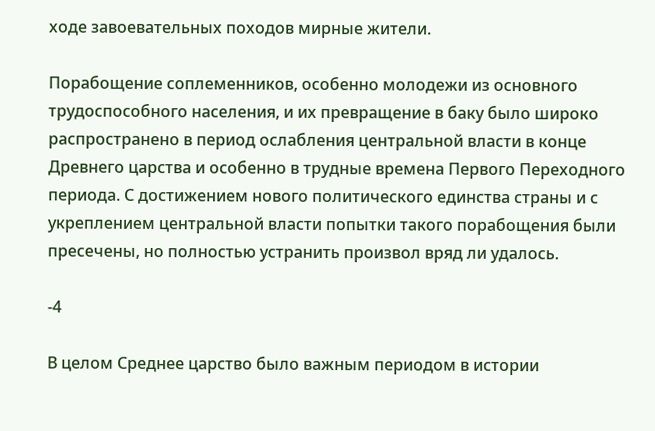ходе завоевательных походов мирные жители.

Порабощение соплеменников, особенно молодежи из основного трудоспособного населения, и их превращение в баку было широко распространено в период ослабления центральной власти в конце Древнего царства и особенно в трудные времена Первого Переходного периода. С достижением нового политического единства страны и с укреплением центральной власти попытки такого порабощения были пресечены, но полностью устранить произвол вряд ли удалось.

-4

В целом Среднее царство было важным периодом в истории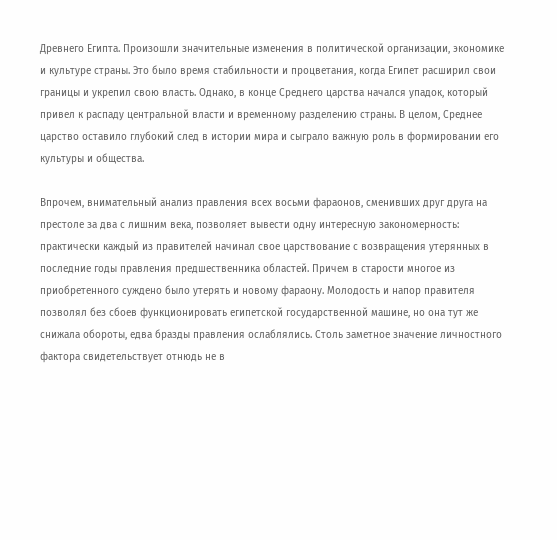Древнего Египта. Произошли значительные изменения в политической организации, экономике и культуре страны. Это было время стабильности и процветания, когда Египет расширил свои границы и укрепил свою власть. Однако, в конце Среднего царства начался упадок, который привел к распаду центральной власти и временному разделению страны. В целом, Среднее царство оставило глубокий след в истории мира и сыграло важную роль в формировании его культуры и общества.

Впрочем, внимательный анализ правления всех восьми фараонов, сменивших друг друга на престоле за два с лишним века, позволяет вывести одну интересную закономерность: практически каждый из правителей начинал свое царствование с возвращения утерянных в последние годы правления предшественника областей. Причем в старости многое из приобретенного суждено было утерять и новому фараону. Молодость и напор правителя позволял без сбоев функционировать египетской государственной машине, но она тут же снижала обороты, едва бразды правления ослаблялись. Столь заметное значение личностного фактора свидетельствует отнюдь не в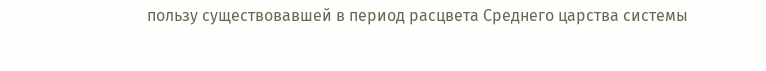пользу существовавшей в период расцвета Среднего царства системы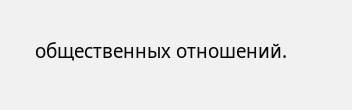общественных отношений.